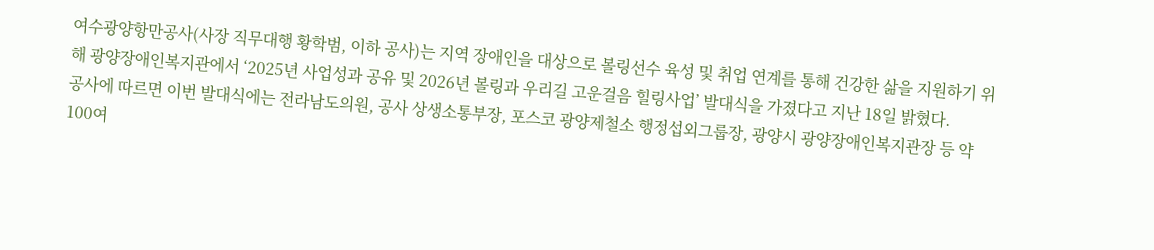여수광양항만공사(사장 직무대행 황학범, 이하 공사)는 지역 장애인을 대상으로 볼링선수 육성 및 취업 연계를 통해 건강한 삶을 지원하기 위해 광양장애인복지관에서 ‘2025년 사업성과 공유 및 2026년 볼링과 우리길 고운걸음 힐링사업’ 발대식을 가졌다고 지난 18일 밝혔다.
공사에 따르면 이번 발대식에는 전라남도의원, 공사 상생소통부장, 포스코 광양제철소 행정섭외그룹장, 광양시 광양장애인복지관장 등 약 100여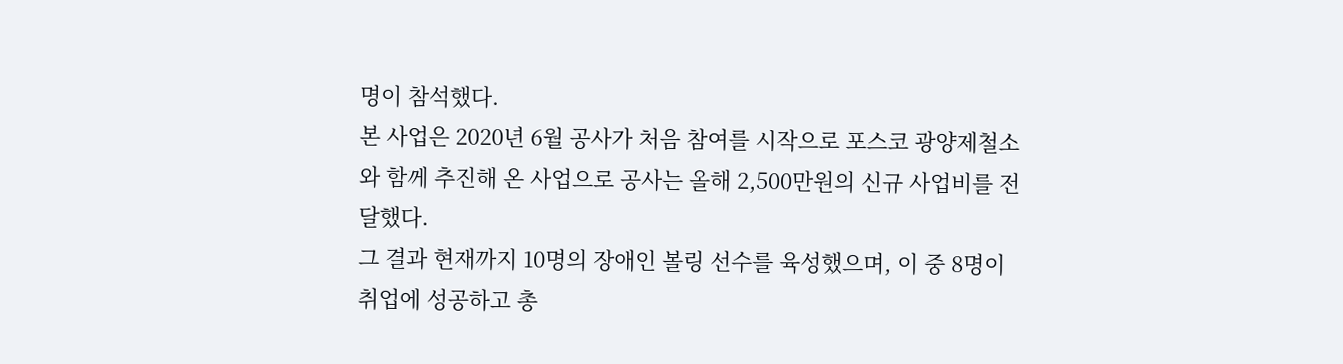명이 참석했다.
본 사업은 2020년 6월 공사가 처음 참여를 시작으로 포스코 광양제철소와 함께 추진해 온 사업으로 공사는 올해 2,500만원의 신규 사업비를 전달했다.
그 결과 현재까지 10명의 장애인 볼링 선수를 육성했으며, 이 중 8명이 취업에 성공하고 총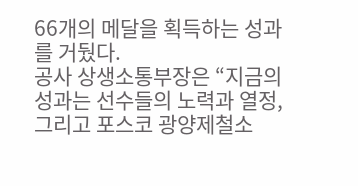66개의 메달을 획득하는 성과를 거뒀다.
공사 상생소통부장은 “지금의 성과는 선수들의 노력과 열정, 그리고 포스코 광양제철소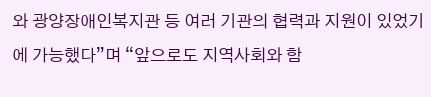와 광양장애인복지관 등 여러 기관의 협력과 지원이 있었기에 가능했다”며 “앞으로도 지역사회와 함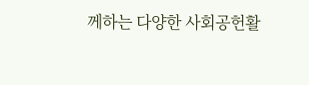께하는 다양한 사회공헌활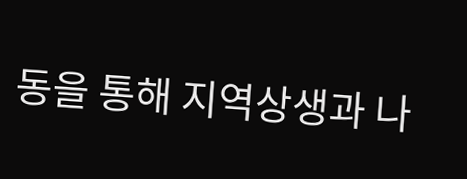동을 통해 지역상생과 나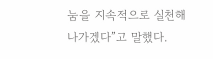눔을 지속적으로 실천해 나가겠다”고 말했다.